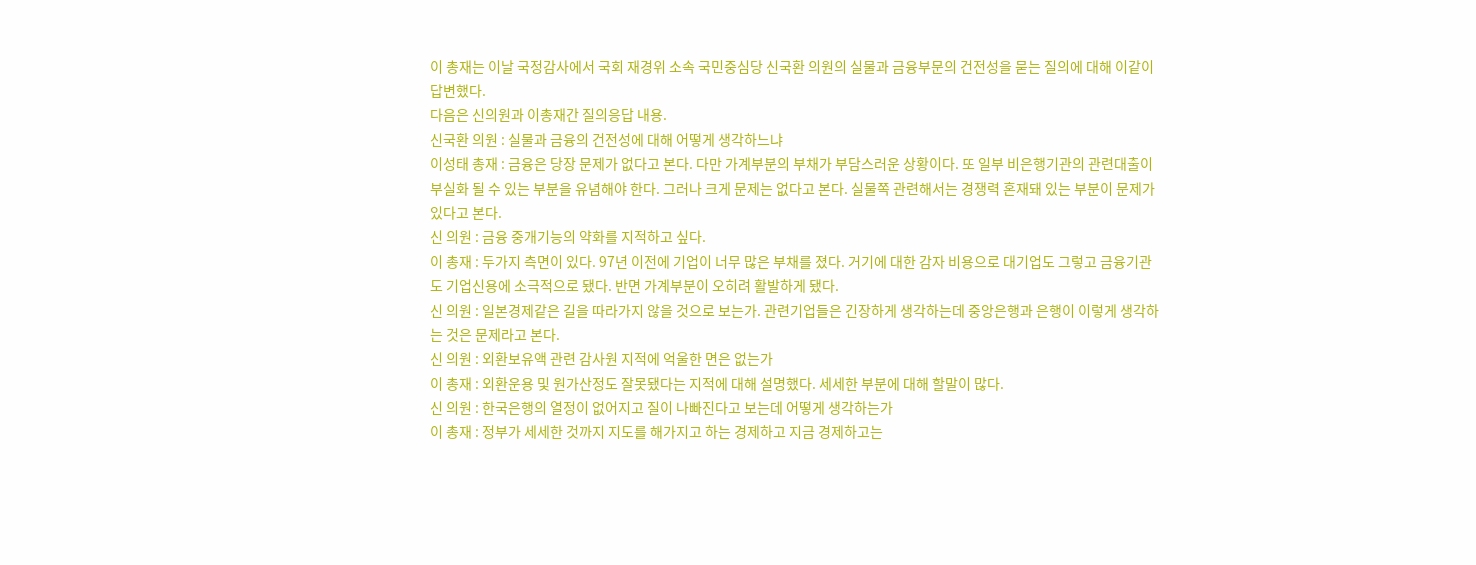이 총재는 이날 국정감사에서 국회 재경위 소속 국민중심당 신국환 의원의 실물과 금융부문의 건전성을 묻는 질의에 대해 이같이 답변했다.
다음은 신의원과 이총재간 질의응답 내용.
신국환 의원 : 실물과 금융의 건전성에 대해 어떻게 생각하느냐
이성태 총재 : 금융은 당장 문제가 없다고 본다. 다만 가계부분의 부채가 부담스러운 상황이다. 또 일부 비은행기관의 관련대출이 부실화 될 수 있는 부분을 유념해야 한다. 그러나 크게 문제는 없다고 본다. 실물쪽 관련해서는 경쟁력 혼재돼 있는 부분이 문제가 있다고 본다.
신 의원 : 금융 중개기능의 약화를 지적하고 싶다.
이 총재 : 두가지 측면이 있다. 97년 이전에 기업이 너무 많은 부채를 졌다. 거기에 대한 감자 비용으로 대기업도 그렇고 금융기관도 기업신용에 소극적으로 됐다. 반면 가계부분이 오히려 활발하게 됐다.
신 의원 : 일본경제같은 길을 따라가지 않을 것으로 보는가. 관련기업들은 긴장하게 생각하는데 중앙은행과 은행이 이렇게 생각하는 것은 문제라고 본다.
신 의원 : 외환보유액 관련 감사원 지적에 억울한 면은 없는가
이 총재 : 외환운용 및 원가산정도 잘못됐다는 지적에 대해 설명했다. 세세한 부분에 대해 할말이 많다.
신 의원 : 한국은행의 열정이 없어지고 질이 나빠진다고 보는데 어떻게 생각하는가
이 총재 : 정부가 세세한 것까지 지도를 해가지고 하는 경제하고 지금 경제하고는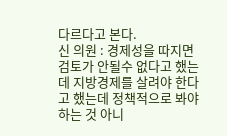다르다고 본다.
신 의원 : 경제성을 따지면 검토가 안될수 없다고 했는데 지방경제를 살려야 한다고 했는데 정책적으로 봐야하는 것 아니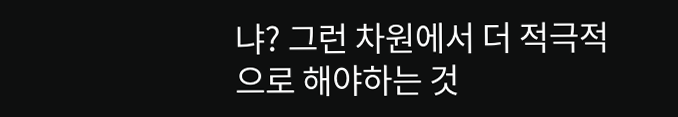냐? 그런 차원에서 더 적극적으로 해야하는 것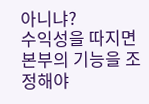아니냐?
수익성을 따지면 본부의 기능을 조정해야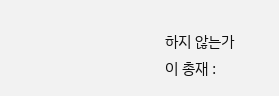하지 않는가
이 총재 :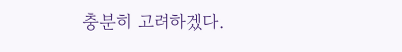충분히 고려하겠다.